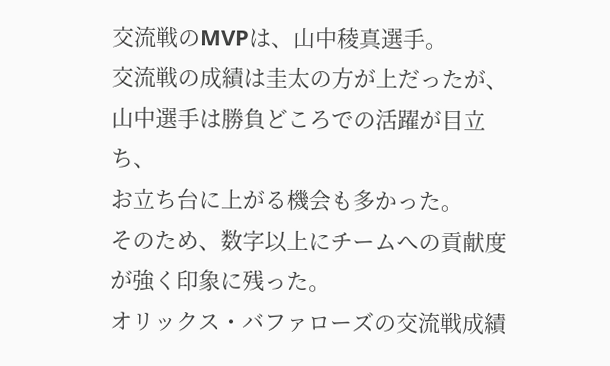交流戦のMVPは、山中稜真選手。
交流戦の成績は圭太の方が上だったが、
山中選手は勝負どころでの活躍が目立ち、
お立ち台に上がる機会も多かった。
そのため、数字以上にチームへの貢献度が強く印象に残った。
オリックス・バファローズの交流戦成績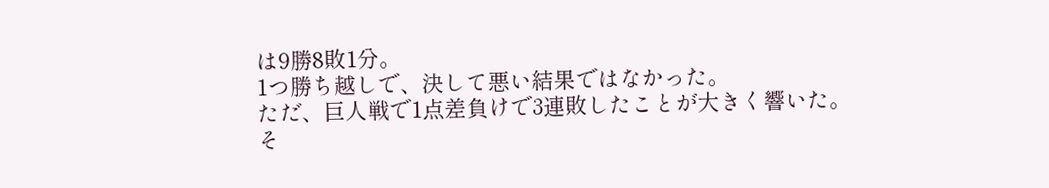は9勝8敗1分。
1つ勝ち越しで、決して悪い結果ではなかった。
ただ、巨人戦で1点差負けで3連敗したことが大きく響いた。
そ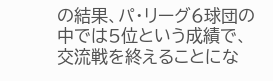の結果、パ・リーグ6球団の中では5位という成績で、
交流戦を終えることにな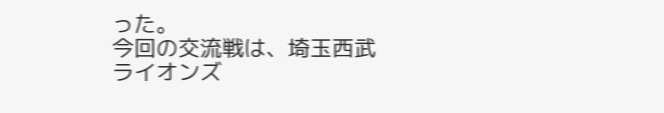った。
今回の交流戦は、埼玉西武ライオンズ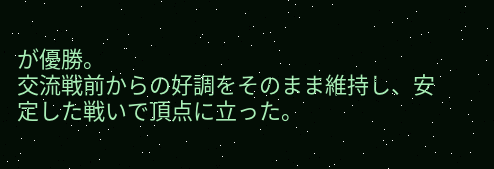が優勝。
交流戦前からの好調をそのまま維持し、安定した戦いで頂点に立った。